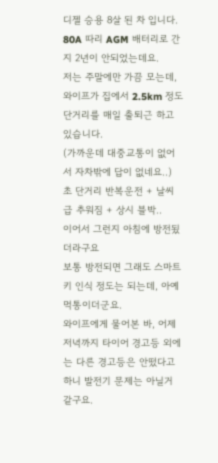디젤 승용 8살 된 차 입니다.
80A 따리 AGM 배터리로 간지 2년이 안되었는데요.
저는 주말에만 가끔 모는데, 와이프가 집에서 2.5km 정도 단거리를 매일 출퇴근 하고 있습니다.
(가까운데 대중교통이 없어서 자차밖에 답이 없네요..)
초 단거리 반복운전 + 날씨 급 추워짐 + 상시 블박..
이어서 그런지 아침에 방전됬더라구요
보통 방전되면 그래도 스마트키 인식 정도는 되는데, 아예 먹통이더군요.
와이프에게 물어본 바, 어제 저녁까지 타이어 경고등 외에는 다른 경고등은 안떴다고 하니 발전기 문제는 아닐거 같구요.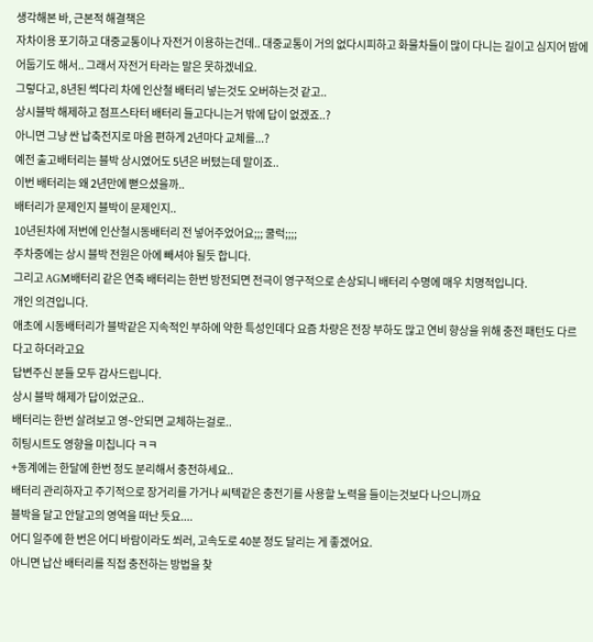생각해본 바, 근본적 해결책은
자차이용 포기하고 대중교통이나 자전거 이용하는건데.. 대중교통이 거의 없다시피하고 화물차들이 많이 다니는 길이고 심지어 밤에 어둡기도 해서.. 그래서 자전거 타라는 말은 못하겠네요.
그렇다고, 8년된 썩다리 차에 인산철 배터리 넣는것도 오버하는것 같고..
상시블박 해제하고 점프스타터 배터리 들고다니는거 밖에 답이 없겠죠..?
아니면 그냥 싼 납축전지로 마음 편하게 2년마다 교체를...?
예전 출고배터리는 블박 상시였어도 5년은 버텼는데 말이죠..
이번 배터리는 왜 2년만에 뻗으셨을까..
배터리가 문제인지 블박이 문제인지..
10년된차에 저번에 인산철시동배터리 전 넣어주었어요;;; 쿨럭;;;;
주차중에는 상시 블박 전원은 아에 빼셔야 될듯 합니다.
그리고 AGM배터리 같은 연축 배터리는 한번 방전되면 전극이 영구적으로 손상되니 배터리 수명에 매우 치명적입니다.
개인 의견입니다.
애초에 시동배터리가 블박같은 지속적인 부하에 약한 특성인데다 요즘 차량은 전장 부하도 많고 연비 향상을 위해 충전 패턴도 다르다고 하더라고요
답변주신 분들 모두 감사드립니다.
상시 블박 해제가 답이었군요..
배터리는 한번 살려보고 영~안되면 교체하는걸로..
히팅시트도 영향을 미칩니다 ㅋㅋ
+동계에는 한달에 한번 정도 분리해서 충전하세요..
배터리 관리하자고 주기적으로 장거리를 가거나 씨텍같은 충전기를 사용할 노력을 들이는것보다 나으니까요
블박을 달고 안달고의 영역을 떠난 듯요....
어디 일주에 한 번은 어디 바람이라도 쐬러, 고속도로 40분 정도 달리는 게 좋겠어요.
아니면 납산 배터리를 직접 충전하는 방법을 찾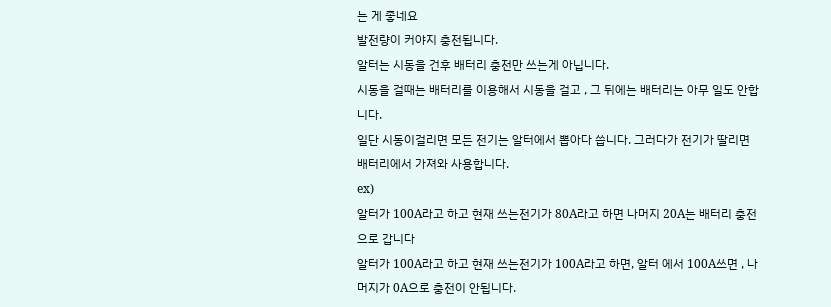는 게 좋네요
발전량이 커야지 충전됩니다.
알터는 시동을 건후 배터리 충전만 쓰는게 아닙니다.
시동을 걸때는 배터리를 이용해서 시동을 걸고 , 그 뒤에는 배터리는 아무 일도 안합니다.
일단 시동이걸리면 모든 전기는 알터에서 뽑아다 씁니다. 그러다가 전기가 딸리면 배터리에서 가져와 사용합니다.
ex)
알터가 100A라고 하고 현재 쓰는전기가 80A라고 하면 나머지 20A는 배터리 충전으로 갑니다
알터가 100A라고 하고 현재 쓰는전기가 100A라고 하면, 알터 에서 100A쓰면 , 나머지가 0A으로 충전이 안됩니다.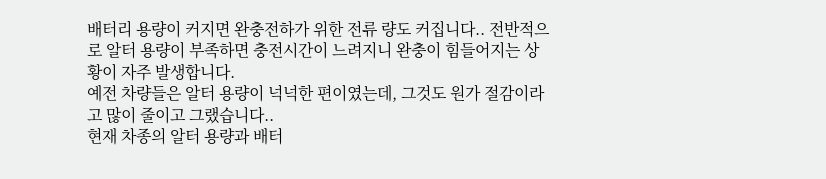배터리 용량이 커지면 완충전하가 위한 전류 량도 커집니다.. 전반적으로 알터 용량이 부족하면 충전시간이 느려지니 완충이 힘들어지는 상황이 자주 발생합니다.
예전 차량들은 알터 용량이 넉넉한 편이였는데, 그것도 원가 절감이라고 많이 줄이고 그랬습니다..
현재 차종의 알터 용량과 배터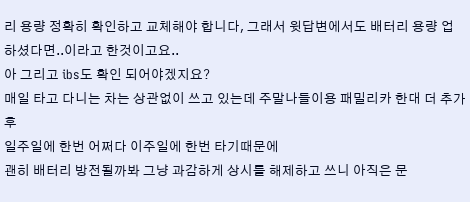리 용량 정확히 확인하고 교체해야 합니다, 그래서 윗답변에서도 배터리 용량 업 하셨다면..이라고 한것이고요..
아 그리고 ibs도 확인 되어야겠지요?
매일 타고 다니는 차는 상관없이 쓰고 있는데 주말나들이용 패밀리카 한대 더 추가후
일주일에 한번 어쩌다 이주일에 한번 타기때문에
괜히 배터리 방전될까봐 그냥 과감하게 상시를 해제하고 쓰니 아직은 문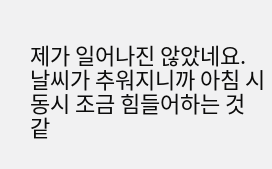제가 일어나진 않았네요.
날씨가 추워지니까 아침 시동시 조금 힘들어하는 것 같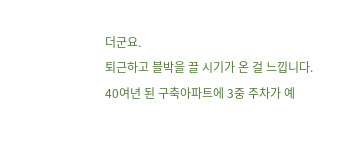더군요.
퇴근하고 블박을 끌 시기가 온 걸 느낍니다.
40여년 된 구축아파트에 3중 주차가 예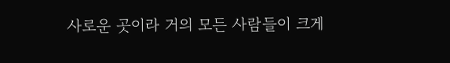사로운 곳이라 거의 모든 사람들이 크게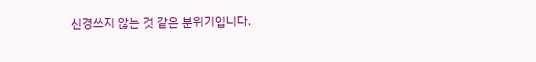신경쓰지 않는 것 같은 분위기입니다.